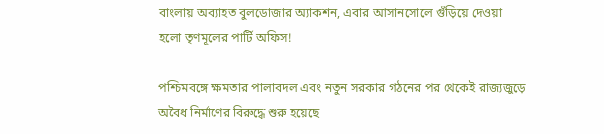বাংলায় অব্যাহত বুলডোজার অ্যাকশন, এবার আসানসোলে গুঁড়িয়ে দেওয়া হলো তৃণমূলের পার্টি অফিস!

পশ্চিমবঙ্গে ক্ষমতার পালাবদল এবং নতুন সরকার গঠনের পর থেকেই রাজ্যজুড়ে অবৈধ নির্মাণের বিরুদ্ধে শুরু হয়েছে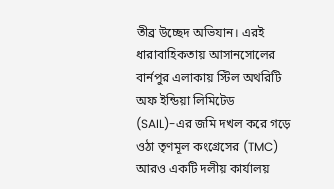তীব্র উচ্ছেদ অভিযান। এরই ধারাবাহিকতায় আসানসোলের বার্নপুর এলাকায় স্টিল অথরিটি অফ ইন্ডিয়া লিমিটেড (SAIL)-এর জমি দখল করে গড়ে ওঠা তৃণমূল কংগ্রেসের (TMC) আরও একটি দলীয় কার্যালয়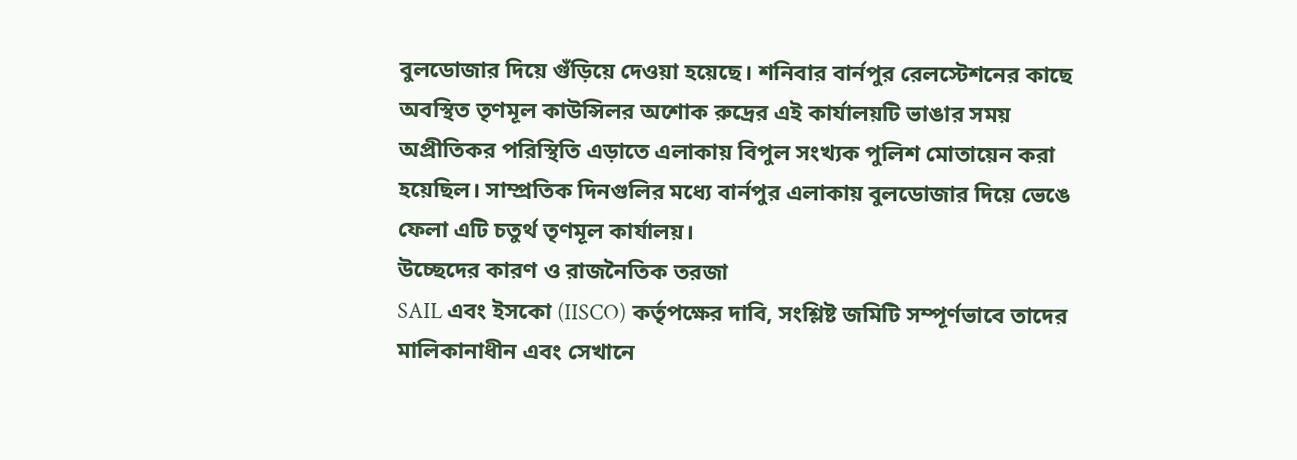বুলডোজার দিয়ে গুঁড়িয়ে দেওয়া হয়েছে। শনিবার বার্নপুর রেলস্টেশনের কাছে অবস্থিত তৃণমূল কাউন্সিলর অশোক রুদ্রের এই কার্যালয়টি ভাঙার সময় অপ্রীতিকর পরিস্থিতি এড়াতে এলাকায় বিপুল সংখ্যক পুলিশ মোতায়েন করা হয়েছিল। সাম্প্রতিক দিনগুলির মধ্যে বার্নপুর এলাকায় বুলডোজার দিয়ে ভেঙে ফেলা এটি চতুর্থ তৃণমূল কার্যালয়।
উচ্ছেদের কারণ ও রাজনৈতিক তরজা
SAIL এবং ইসকো (IISCO) কর্তৃপক্ষের দাবি, সংশ্লিষ্ট জমিটি সম্পূর্ণভাবে তাদের মালিকানাধীন এবং সেখানে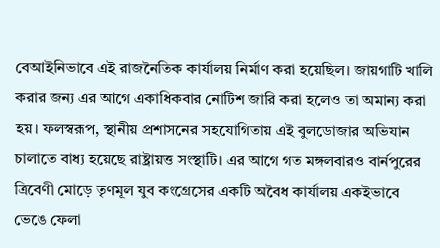বেআইনিভাবে এই রাজনৈতিক কার্যালয় নির্মাণ করা হয়েছিল। জায়গাটি খালি করার জন্য এর আগে একাধিকবার নোটিশ জারি করা হলেও তা অমান্য করা হয়। ফলস্বরূপ, স্থানীয় প্রশাসনের সহযোগিতায় এই বুলডোজার অভিযান চালাতে বাধ্য হয়েছে রাষ্ট্রায়ত্ত সংস্থাটি। এর আগে গত মঙ্গলবারও বার্নপুরের ত্রিবেণী মোড়ে তৃণমূল যুব কংগ্রেসের একটি অবৈধ কার্যালয় একইভাবে ভেঙে ফেলা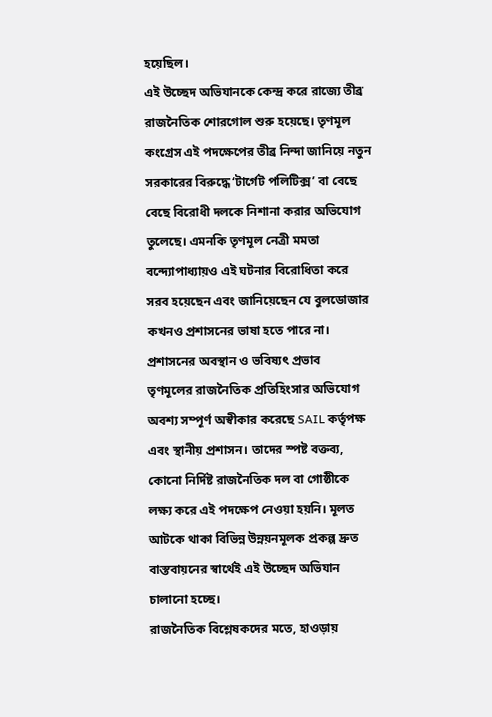হয়েছিল।
এই উচ্ছেদ অভিযানকে কেন্দ্র করে রাজ্যে তীব্র রাজনৈতিক শোরগোল শুরু হয়েছে। তৃণমূল কংগ্রেস এই পদক্ষেপের তীব্র নিন্দা জানিয়ে নতুন সরকারের বিরুদ্ধে ‘টার্গেট পলিটিক্স’ বা বেছে বেছে বিরোধী দলকে নিশানা করার অভিযোগ তুলেছে। এমনকি তৃণমূল নেত্রী মমতা বন্দ্যোপাধ্যায়ও এই ঘটনার বিরোধিতা করে সরব হয়েছেন এবং জানিয়েছেন যে বুলডোজার কখনও প্রশাসনের ভাষা হতে পারে না।
প্রশাসনের অবস্থান ও ভবিষ্যৎ প্রভাব
তৃণমূলের রাজনৈতিক প্রতিহিংসার অভিযোগ অবশ্য সম্পূর্ণ অস্বীকার করেছে SAIL কর্তৃপক্ষ এবং স্থানীয় প্রশাসন। তাদের স্পষ্ট বক্তব্য, কোনো নির্দিষ্ট রাজনৈতিক দল বা গোষ্ঠীকে লক্ষ্য করে এই পদক্ষেপ নেওয়া হয়নি। মূলত আটকে থাকা বিভিন্ন উন্নয়নমূলক প্রকল্প দ্রুত বাস্তবায়নের স্বার্থেই এই উচ্ছেদ অভিযান চালানো হচ্ছে।
রাজনৈতিক বিশ্লেষকদের মতে, হাওড়ায়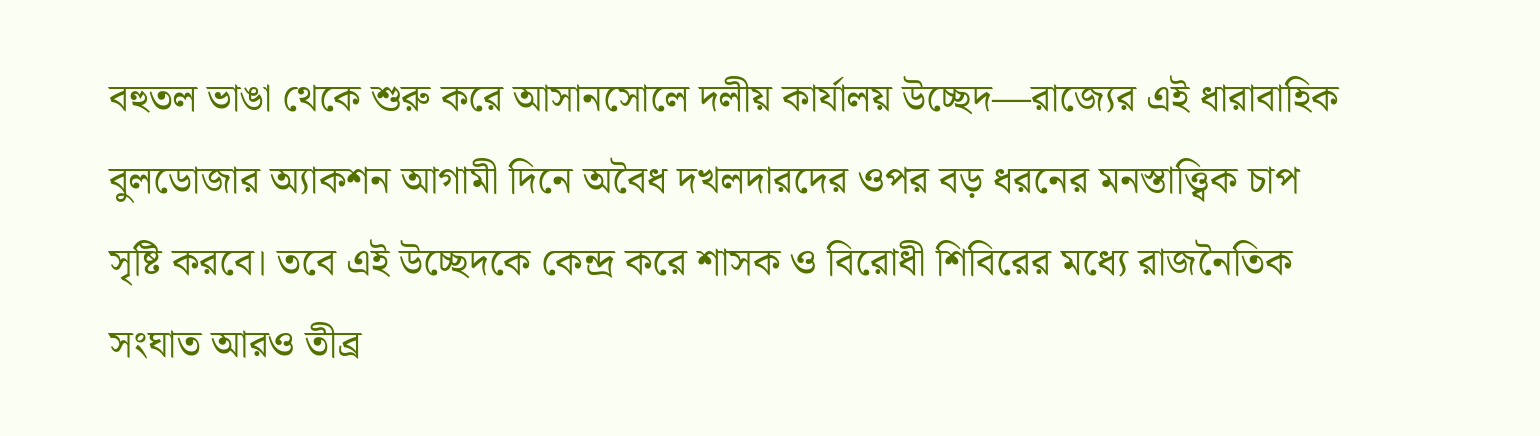বহুতল ভাঙা থেকে শুরু করে আসানসোলে দলীয় কার্যালয় উচ্ছেদ—রাজ্যের এই ধারাবাহিক বুলডোজার অ্যাকশন আগামী দিনে অবৈধ দখলদারদের ওপর বড় ধরনের মনস্তাত্ত্বিক চাপ সৃষ্টি করবে। তবে এই উচ্ছেদকে কেন্দ্র করে শাসক ও বিরোধী শিবিরের মধ্যে রাজনৈতিক সংঘাত আরও তীব্র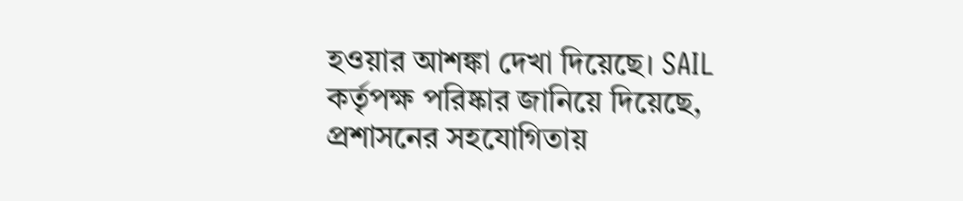হওয়ার আশঙ্কা দেখা দিয়েছে। SAIL কর্তৃপক্ষ পরিষ্কার জানিয়ে দিয়েছে, প্রশাসনের সহযোগিতায়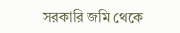সরকারি জমি থেকে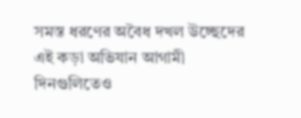সমস্ত ধরণের অবৈধ দখল উচ্ছেদের এই কড়া অভিযান আগামী দিনগুলিতেও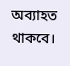অব্যাহত থাকবে।